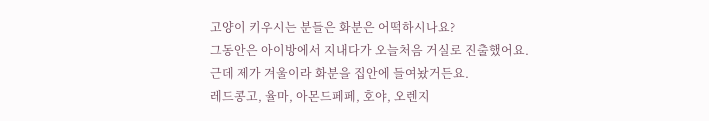고양이 키우시는 분들은 화분은 어떡하시나요?
그동안은 아이방에서 지내다가 오늘처음 거실로 진출했어요.
근데 제가 겨울이라 화분을 집안에 들여놨거든요.
레드콩고, 율마, 아몬드페페, 호야, 오렌지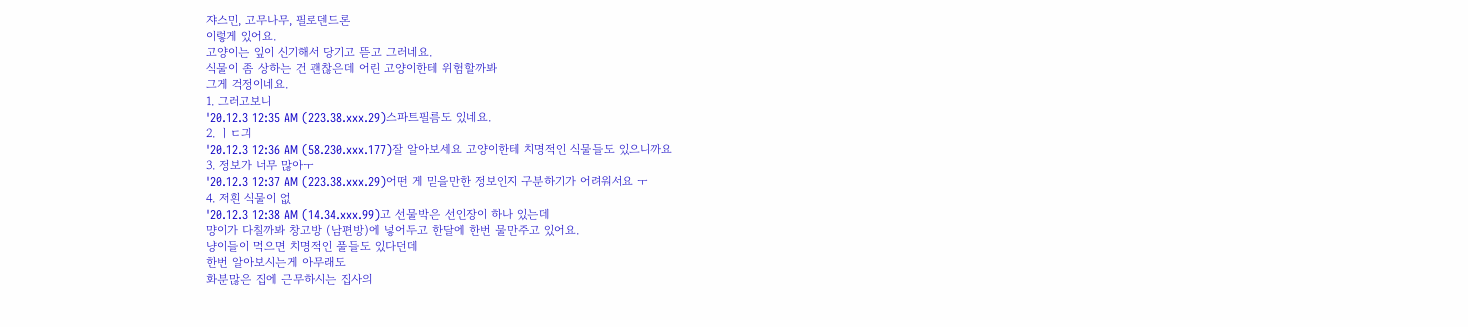쟈스민, 고무나무, 필로덴드론
이렇게 있어요.
고양이는 잎이 신기해서 당기고 뜯고 그러네요.
식물이 좀 상하는 건 괜찮은데 어린 고양이한테 위험할까봐
그게 걱정이네요.
1. 그러고보니
'20.12.3 12:35 AM (223.38.xxx.29)스파트필름도 있네요.
2. ㅣㄷ긔
'20.12.3 12:36 AM (58.230.xxx.177)잘 알아보세요 고양이한테 치명적인 식물들도 있으니까요
3. 정보가 너무 많아ㅜ
'20.12.3 12:37 AM (223.38.xxx.29)어떤 게 믿을만한 정보인지 구분하기가 어려워서요 ㅜ
4. 저흰 식물이 없
'20.12.3 12:38 AM (14.34.xxx.99)고 선물박은 선인장이 하나 있는데
먕이가 다칠까봐 창고방 (남편방)에 넣어두고 한달에 한번 물만주고 있어요.
냥이들이 먹으면 치명적인 풀들도 있다던데
한번 알아보시는게 아무래도
화분많은 집에 근무하시는 집사의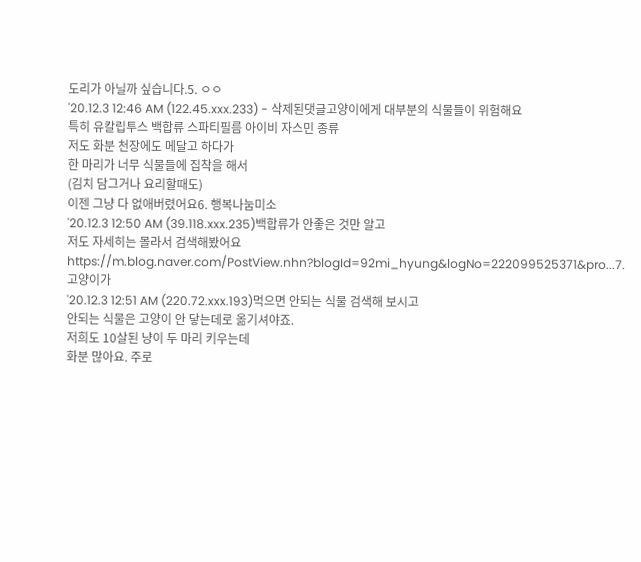도리가 아닐까 싶습니다.5. ㅇㅇ
'20.12.3 12:46 AM (122.45.xxx.233) - 삭제된댓글고양이에게 대부분의 식물들이 위험해요
특히 유칼립투스 백합류 스파티필름 아이비 자스민 종류
저도 화분 천장에도 메달고 하다가
한 마리가 너무 식물들에 집착을 해서
(김치 담그거나 요리할때도)
이젠 그냥 다 없애버렸어요6. 행복나눔미소
'20.12.3 12:50 AM (39.118.xxx.235)백합류가 안좋은 것만 알고
저도 자세히는 몰라서 검색해봤어요
https://m.blog.naver.com/PostView.nhn?blogId=92mi_hyung&logNo=222099525371&pro...7. 고양이가
'20.12.3 12:51 AM (220.72.xxx.193)먹으면 안되는 식물 검색해 보시고
안되는 식물은 고양이 안 닿는데로 옮기셔야죠.
저희도 10살된 냥이 두 마리 키우는데
화분 많아요. 주로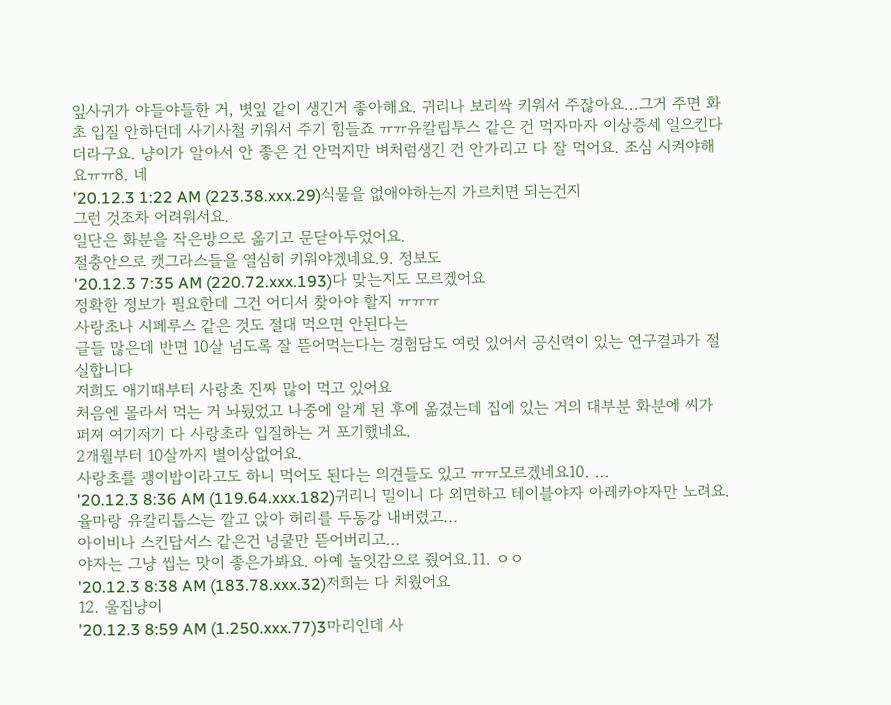잎사귀가 야들야들한 거, 볏잎 같이 생긴거 좋아해요. 귀리나 보리싹 키워서 주잖아요...그거 주면 화초 입질 안하던데 사기사철 키워서 주기 힘들죠 ㅠㅠ유칼립투스 같은 건 먹자마자 이상증세 일으킨다더라구요. 냥이가 알아서 안 좋은 건 안먹지만 벼처럼생긴 건 안가리고 다 잘 먹어요. 조심 시켜야해요ㅠㅠ8. 네
'20.12.3 1:22 AM (223.38.xxx.29)식물을 없애야하는지 가르치면 되는건지
그런 것조차 어려워서요.
일단은 화분을 작은방으로 옮기고 문닫아두었어요.
절충안으로 캣그라스들을 열심히 키워야겠네요.9. 정보도
'20.12.3 7:35 AM (220.72.xxx.193)다 맞는지도 모르겠어요
정확한 정보가 필요한데 그건 어디서 찾아야 할지 ㅠㅠㅠ
사랑초나 시페루스 같은 것도 절대 먹으면 안된다는
글들 많은데 반면 10살 넘도록 잘 뜯어먹는다는 경험담도 여럿 있어서 공신력이 있는 연구결과가 절실합니다
저희도 애기때부터 사랑초 진짜 많이 먹고 있어요
처음엔 몰라서 먹는 거 놔뒀었고 나중에 알게 된 후에 옮겼는데 집에 있는 거의 대부분 화분에 씨가 퍼져 여기저기 다 사랑초라 입질하는 거 포기했네요.
2개월부터 10살까지 별이상없어요.
사랑초를 괭이밥이라고도 하니 먹어도 된다는 의견들도 있고 ㅠㅠ모르겠네요10. ...
'20.12.3 8:36 AM (119.64.xxx.182)귀리니 밀이니 다 외면하고 테이블야자 아레카야자만 노려요.
율마랑 유칼리툽스는 깔고 앉아 허리를 두동강 내버렸고...
아이비나 스킨답서스 같은건 넝쿨만 뜯어버리고...
야자는 그냥 씹는 맛이 좋은가봐요. 아예 놀잇감으로 줬어요.11. ㅇㅇ
'20.12.3 8:38 AM (183.78.xxx.32)저희는 다 치웠어요
12. 울집냥이
'20.12.3 8:59 AM (1.250.xxx.77)3마리인데 사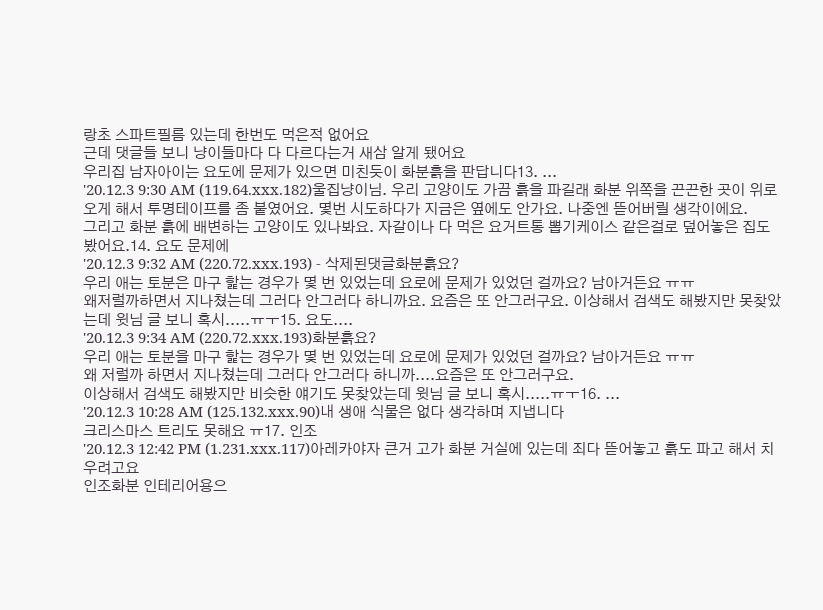랑초 스파트필름 있는데 한번도 먹은적 없어요
근데 댓글들 보니 냥이들마다 다 다르다는거 새삼 알게 됐어요
우리집 남자아이는 요도에 문제가 있으면 미친듯이 화분흙을 판답니다13. ...
'20.12.3 9:30 AM (119.64.xxx.182)울집냥이님. 우리 고양이도 가끔 흙을 파길래 화분 위쪽을 끈끈한 곳이 위로 오게 해서 투명테이프를 좀 붙였어요. 몇번 시도하다가 지금은 옆에도 안가요. 나중엔 뜯어버릴 생각이에요.
그리고 화분 흙에 배변하는 고양이도 있나봐요. 자갈이나 다 먹은 요거트통 뽑기케이스 같은걸로 덮어놓은 집도 봤어요.14. 요도 문제에
'20.12.3 9:32 AM (220.72.xxx.193) - 삭제된댓글화분흙요?
우리 애는 토분은 마구 핥는 경우가 몇 번 있었는데 요로에 문제가 있었던 걸까요? 남아거든요 ㅠㅠ
왜저럴까하면서 지나쳤는데 그러다 안그러다 하니까요. 요즘은 또 안그러구요. 이상해서 검색도 해봤지만 못찾았는데 윗님 글 보니 혹시.....ㅠㅜ15. 요도....
'20.12.3 9:34 AM (220.72.xxx.193)화분흙요?
우리 애는 토분을 마구 핥는 경우가 몇 번 있었는데 요로에 문제가 있었던 걸까요? 남아거든요 ㅠㅠ
왜 저럴까 하면서 지나쳤는데 그러다 안그러다 하니까....요즘은 또 안그러구요.
이상해서 검색도 해봤지만 비슷한 얘기도 못찾았는데 윗님 글 보니 혹시.....ㅠㅜ16. ...
'20.12.3 10:28 AM (125.132.xxx.90)내 생애 식물은 없다 생각하며 지냅니다
크리스마스 트리도 못해요 ㅠ17. 인조
'20.12.3 12:42 PM (1.231.xxx.117)아레카야자 큰거 고가 화분 거실에 있는데 죄다 뜯어놓고 흙도 파고 해서 치우려고요
인조화분 인테리어용으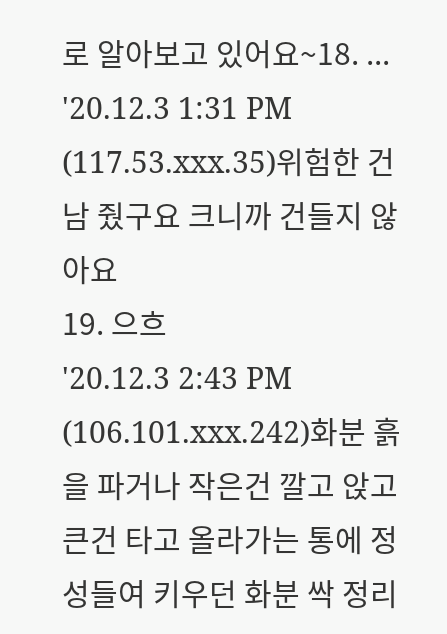로 알아보고 있어요~18. ...
'20.12.3 1:31 PM (117.53.xxx.35)위험한 건 남 줬구요 크니까 건들지 않아요
19. 으흐
'20.12.3 2:43 PM (106.101.xxx.242)화분 흙을 파거나 작은건 깔고 앉고 큰건 타고 올라가는 통에 정성들여 키우던 화분 싹 정리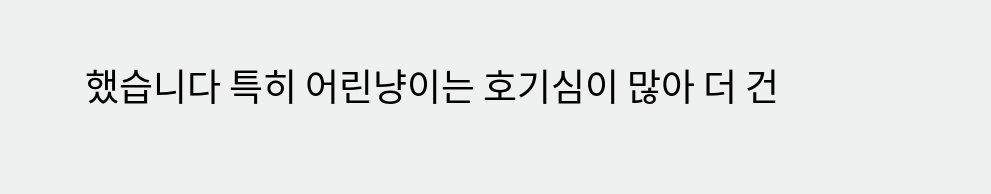했습니다 특히 어린냥이는 호기심이 많아 더 건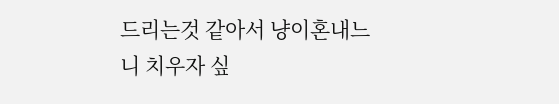드리는것 같아서 냥이혼내느니 치우자 싶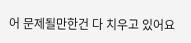어 문제될만한건 다 치우고 있어요